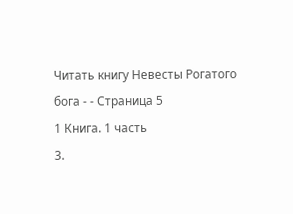Читать книгу Невесты Рогатого бога - - Страница 5
1 Книга. 1 часть
3.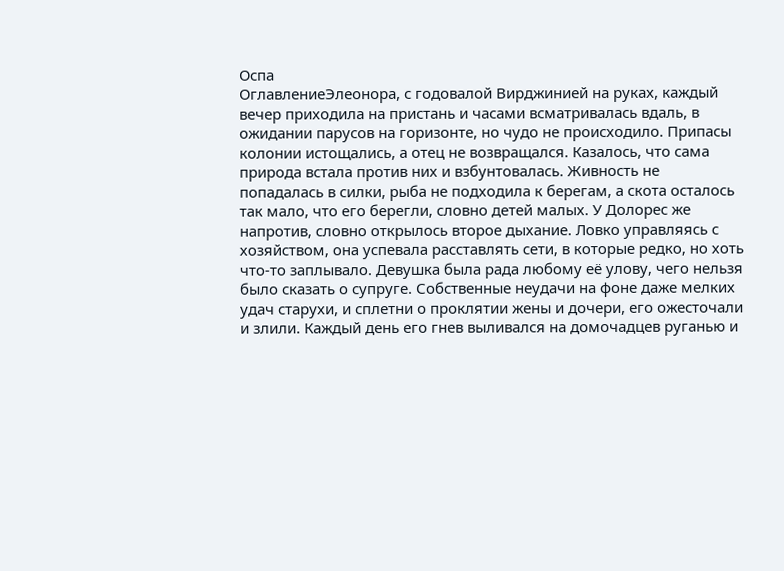Оспа
ОглавлениеЭлеонора, с годовалой Вирджинией на руках, каждый вечер приходила на пристань и часами всматривалась вдаль, в ожидании парусов на горизонте, но чудо не происходило. Припасы колонии истощались, а отец не возвращался. Казалось, что сама природа встала против них и взбунтовалась. Живность не попадалась в силки, рыба не подходила к берегам, а скота осталось так мало, что его берегли, словно детей малых. У Долорес же напротив, словно открылось второе дыхание. Ловко управляясь с хозяйством, она успевала расставлять сети, в которые редко, но хоть что-то заплывало. Девушка была рада любому её улову, чего нельзя было сказать о супруге. Собственные неудачи на фоне даже мелких удач старухи, и сплетни о проклятии жены и дочери, его ожесточали и злили. Каждый день его гнев выливался на домочадцев руганью и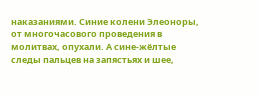наказаниями. Синие колени Элеоноры, от многочасового проведения в молитвах, опухали. А сине-жёлтые следы пальцев на запястьях и шее,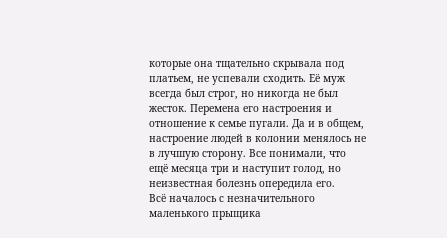которые она тщательно скрывала под платьем, не успевали сходить. Её муж всегда был строг, но никогда не был жесток. Перемена его настроения и отношение к семье пугали. Да и в общем, настроение людей в колонии менялось не в лучшую сторону. Все понимали, что ещё месяца три и наступит голод, но неизвестная болезнь опередила его.
Всё началось с незначительного маленького прыщика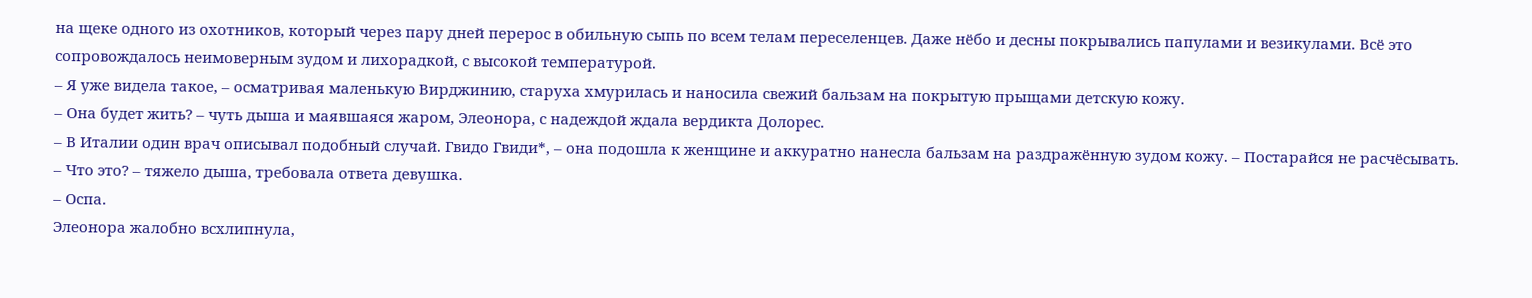на щеке одного из охотников, который через пару дней перерос в обильную сыпь по всем телам переселенцев. Даже нёбо и десны покрывались папулами и везикулами. Всё это сопровождалось неимоверным зудом и лихорадкой, с высокой температурой.
– Я уже видела такое, – осматривая маленькую Вирджинию, старуха хмурилась и наносила свежий бальзам на покрытую прыщами детскую кожу.
– Она будет жить? – чуть дыша и маявшаяся жаром, Элеонора, с надеждой ждала вердикта Долорес.
– В Италии один врач описывал подобный случай. Гвидо Гвиди*, – она подошла к женщине и аккуратно нанесла бальзам на раздражённую зудом кожу. – Постарайся не расчёсывать.
– Что это? – тяжело дыша, требовала ответа девушка.
– Оспа.
Элеонора жалобно всхлипнула,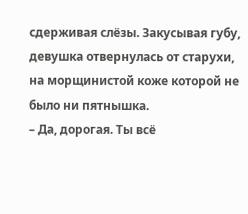сдерживая слёзы. Закусывая губу, девушка отвернулась от старухи, на морщинистой коже которой не было ни пятнышка.
– Да, дорогая. Ты всё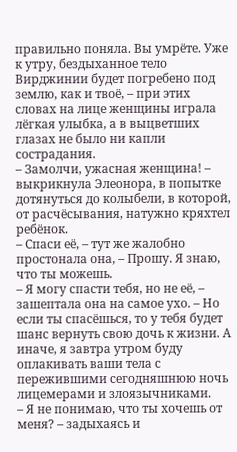правильно поняла. Вы умрёте. Уже к утру, бездыханное тело Вирджинии будет погребено под землю, как и твоё, – при этих словах на лице женщины играла лёгкая улыбка, а в выцветших глазах не было ни капли сострадания.
– Замолчи, ужасная женщина! – выкрикнула Элеонора, в попытке дотянуться до колыбели, в которой, от расчёсывания, натужно кряхтел ребёнок.
– Спаси её, – тут же жалобно простонала она, – Прошу. Я знаю, что ты можешь.
– Я могу спасти тебя, но не её, – зашептала она на самое ухо. – Но если ты спасёшься, то у тебя будет шанс вернуть свою дочь к жизни. А иначе, я завтра утром буду оплакивать ваши тела с пережившими сегодняшнюю ночь лицемерами и злоязычниками.
– Я не понимаю, что ты хочешь от меня? – задыхаясь и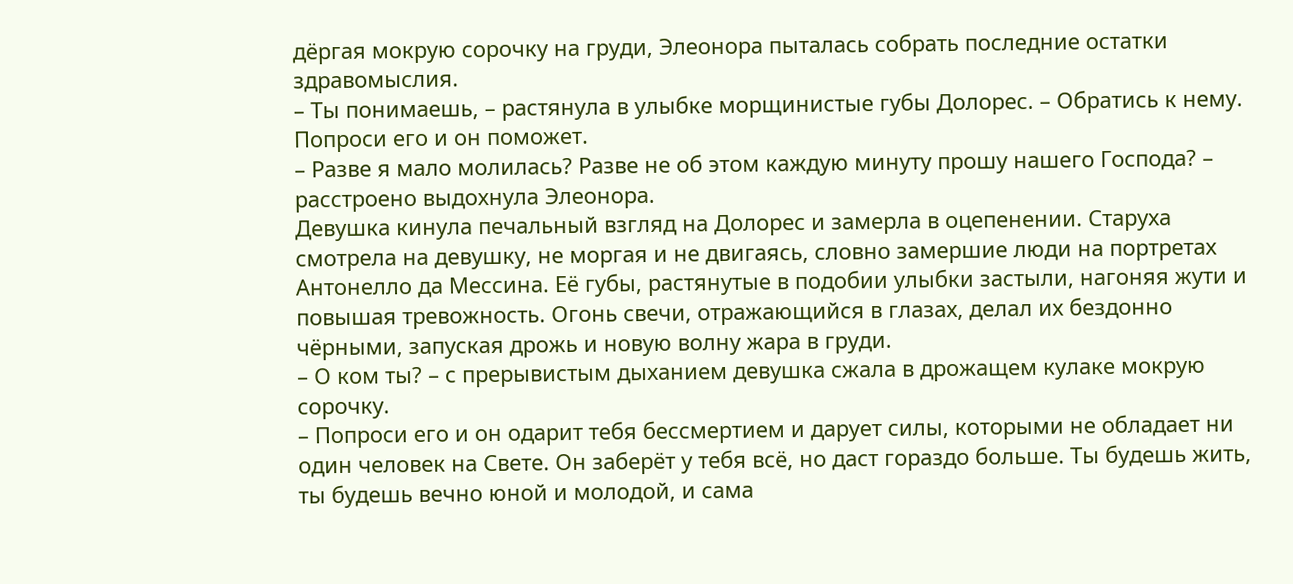дёргая мокрую сорочку на груди, Элеонора пыталась собрать последние остатки здравомыслия.
– Ты понимаешь, – растянула в улыбке морщинистые губы Долорес. – Обратись к нему. Попроси его и он поможет.
– Разве я мало молилась? Разве не об этом каждую минуту прошу нашего Господа? – расстроено выдохнула Элеонора.
Девушка кинула печальный взгляд на Долорес и замерла в оцепенении. Старуха смотрела на девушку, не моргая и не двигаясь, словно замершие люди на портретах Антонелло да Мессина. Её губы, растянутые в подобии улыбки застыли, нагоняя жути и повышая тревожность. Огонь свечи, отражающийся в глазах, делал их бездонно чёрными, запуская дрожь и новую волну жара в груди.
– О ком ты? – с прерывистым дыханием девушка сжала в дрожащем кулаке мокрую сорочку.
– Попроси его и он одарит тебя бессмертием и дарует силы, которыми не обладает ни один человек на Свете. Он заберёт у тебя всё, но даст гораздо больше. Ты будешь жить, ты будешь вечно юной и молодой, и сама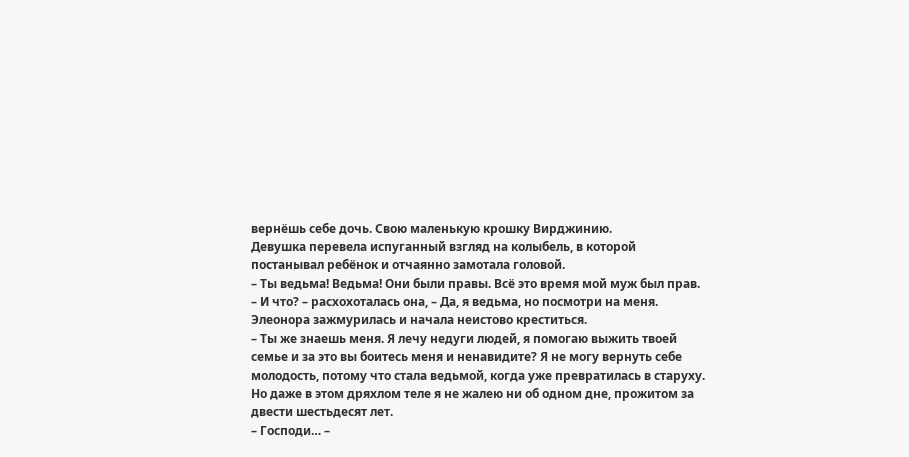вернёшь себе дочь. Свою маленькую крошку Вирджинию.
Девушка перевела испуганный взгляд на колыбель, в которой постанывал ребёнок и отчаянно замотала головой.
– Ты ведьма! Ведьма! Они были правы. Всё это время мой муж был прав.
– И что? – расхохоталась она, – Да, я ведьма, но посмотри на меня.
Элеонора зажмурилась и начала неистово креститься.
– Ты же знаешь меня. Я лечу недуги людей, я помогаю выжить твоей семье и за это вы боитесь меня и ненавидите? Я не могу вернуть себе молодость, потому что стала ведьмой, когда уже превратилась в старуху. Но даже в этом дряхлом теле я не жалею ни об одном дне, прожитом за двести шестьдесят лет.
– Господи… –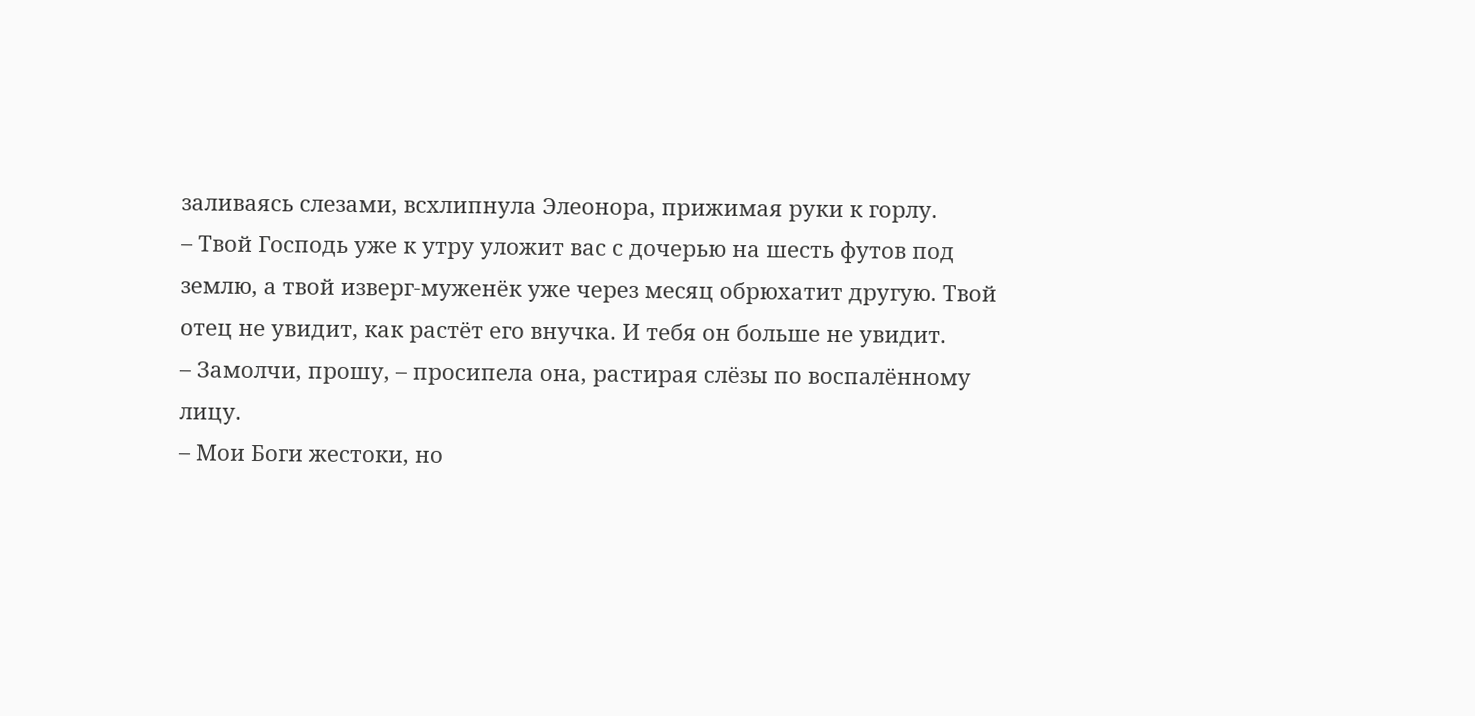заливаясь слезами, всхлипнула Элеонора, прижимая руки к горлу.
– Твой Господь уже к утру уложит вас с дочерью на шесть футов под землю, а твой изверг-муженёк уже через месяц обрюхатит другую. Твой отец не увидит, как растёт его внучка. И тебя он больше не увидит.
– Замолчи, прошу, – просипела она, растирая слёзы по воспалённому лицу.
– Мои Боги жестоки, но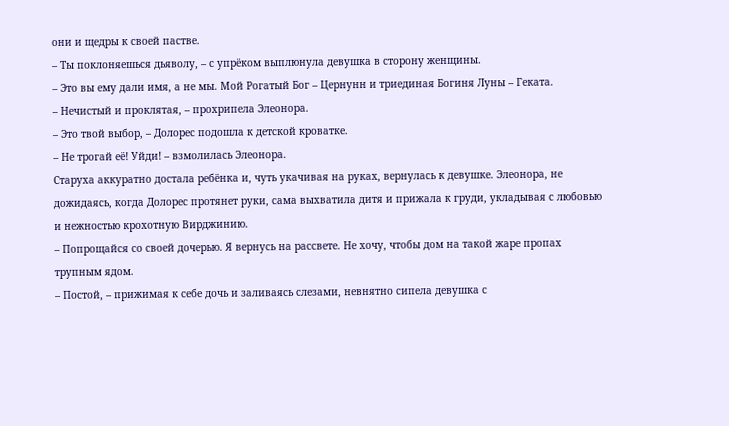они и щедры к своей пастве.
– Ты поклоняешься дьяволу, – с упрёком выплюнула девушка в сторону женщины.
– Это вы ему дали имя, а не мы. Мой Рогатый Бог – Цернунн и триединая Богиня Луны – Геката.
– Нечистый и проклятая, – прохрипела Элеонора.
– Это твой выбор, – Долорес подошла к детской кроватке.
– Не трогай её! Уйди! – взмолилась Элеонора.
Старуха аккуратно достала ребёнка и, чуть укачивая на руках, вернулась к девушке. Элеонора, не дожидаясь, когда Долорес протянет руки, сама выхватила дитя и прижала к груди, укладывая с любовью и нежностью крохотную Вирджинию.
– Попрощайся со своей дочерью. Я вернусь на рассвете. Не хочу, чтобы дом на такой жаре пропах трупным ядом.
– Постой, – прижимая к себе дочь и заливаясь слезами, невнятно сипела девушка с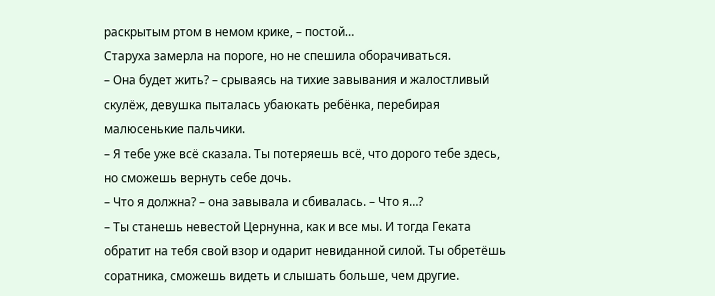раскрытым ртом в немом крике, – постой…
Старуха замерла на пороге, но не спешила оборачиваться.
– Она будет жить? – срываясь на тихие завывания и жалостливый скулёж, девушка пыталась убаюкать ребёнка, перебирая малюсенькие пальчики.
– Я тебе уже всё сказала. Ты потеряешь всё, что дорого тебе здесь, но сможешь вернуть себе дочь.
– Что я должна? – она завывала и сбивалась. – Что я…?
– Ты станешь невестой Цернунна, как и все мы. И тогда Геката обратит на тебя свой взор и одарит невиданной силой. Ты обретёшь соратника, сможешь видеть и слышать больше, чем другие.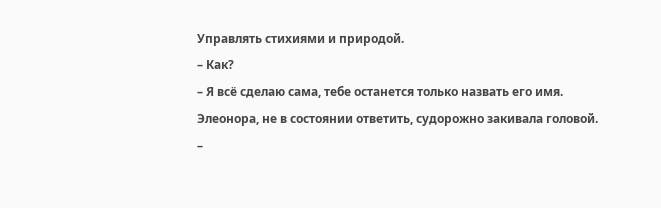Управлять стихиями и природой.
– Как?
– Я всё сделаю сама, тебе останется только назвать его имя.
Элеонора, не в состоянии ответить, судорожно закивала головой.
–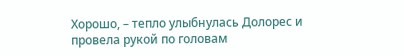Хорошо, – тепло улыбнулась Долорес и провела рукой по головам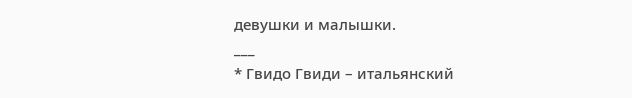девушки и малышки.
___
* Гвидо Гвиди – итальянский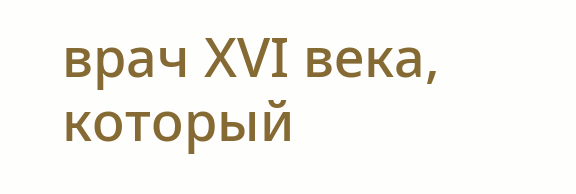врач ХVI века, который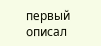первый описал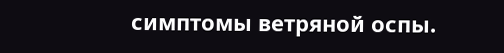симптомы ветряной оспы.